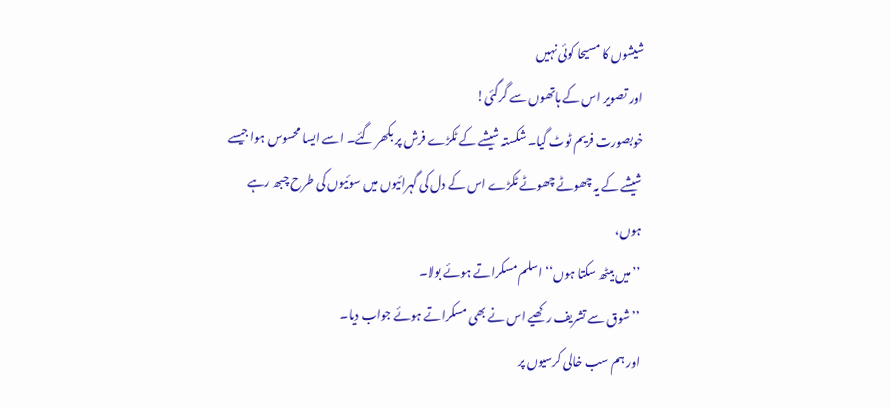شیشوں کا مسیحا کوئی نہیں
اور تصویر اس کے ہاتھوں سے گرگئی!
خوبصورت فریم ٹوٹ گیا۔ شکستہ شیشے کے ٹکڑے فرش پر بکھر گئے۔ اسے ایسا محسوس ہوا جیسے شیشے کے یہ چھوٹے چھوٹے ٹکڑے اس کے دل کی گہرائیوں میں سوئیوں کی طرح چبھ رہے ہوں،
’’میں بیٹھ سکتا ہوں‘‘ اسلم مسکراتے ہوئے بولا۔
’’شوق سے تشریف رکھیے اس نے بھی مسکراتے ہوئے جواب دیا۔
اور ہم سب خالی کرسیوں پر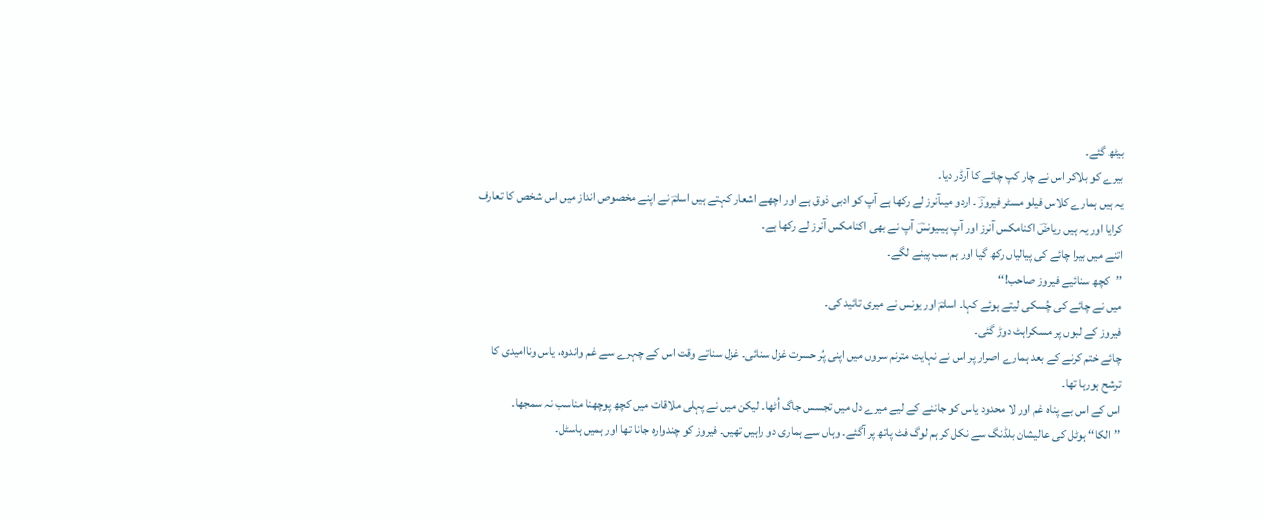بیٹھ گئے۔
بیرے کو بلاکر اس نے چار کپ چائے کا آرڈر دیا۔
یہ ہیں ہمارے کلاس فیلو مسٹر فیروزؔ ۔ اردو میںآنرز لے رکھا ہے آپ کو ادبی ذوق ہے اور اچھے اشعار کہتے ہیں اسلمؔ نے اپنے مخصوص انداز میں اس شخص کا تعارف کرایا اور یہ ہیں ریاضؔ اکنامکس آنرز اور آپ ہیںیونسؔ آپ نے بھی اکنامکس آنرز لے رکھا ہے۔
اتنے میں بیرا چائے کی پیالیاں رکھ گیا اور ہم سب پینے لگے۔
’’کچھ سنائیے فیروز صاحب!‘‘
میں نے چائے کی چُسکی لیتے ہوئے کہا۔ اسلمؔ اور یونس نے میری تائید کی۔
فیروز کے لبوں پر مسکراہٹ دوڑ گئی۔
چائے ختم کرنے کے بعد ہمارے اصرار پر اس نے نہایت مترنم سروں میں اپنی پُر حسرت غزل سنائی۔ غزل سناتے وقت اس کے چہرے سے غم واندوہ، یاس وناامیدی کا ترشح ہورہا تھا۔
اس کے اس بے پناہ غم اور لا محدود یاس کو جاننے کے لیے میرے دل میں تجسس جاگ اُٹھا۔ لیکن میں نے پہلی ملاقات میں کچھ پوچھنا مناسب نہ سمجھا۔
’’الکا‘‘ ہوٹل کی عالیشان بلڈنگ سے نکل کر ہم لوگ فٹ پاتھ پر آگئے۔ وہاں سے ہماری دو راہیں تھیں۔ فیروز کو چندوارہ جانا تھا اور ہمیں ہاسٹل۔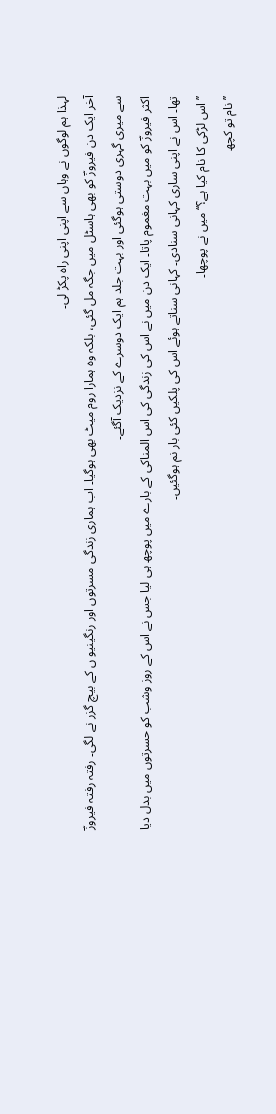لہذا ہم لوگوں نے وہاں سے اپنی اپنی راہ پکڑ لی۔
آخر ایک دن فیروزؔ کو بھی ہاسٹل میں جگہ مل گئی، بلکہ وہ ہمارا روم میٹ بھی ہوگیا۔ اب ہماری زندگی مسرتوں اور رنگینیو ں کے بیچ گزر نے لگی۔ رفتہ رفتہ فیروزؔ سے میری گہری دوستی ہوگئی اور بہت جلد ہم ایک دوسرے کے نزدیک آگئے۔
اکثر فیروزؔ کو میں بہت مغموم پاتا۔ ایک دن میں نے اس کی زندگی کی اس المناکی کے بارے میں پوچھ ہی لیا جس نے اس کے روز وشب کو حسرتوں میں بدل دیا تھا۔ اس نے اپنی ساری کہانی سنادی۔ کہانی سناتے ہوئے اس کی پلکیں کئی بار نم ہوگئیں۔
’’ اس لڑکی کا نام کیا ہے؟‘‘ میں نے پوچھا۔
’’نام تو کچھ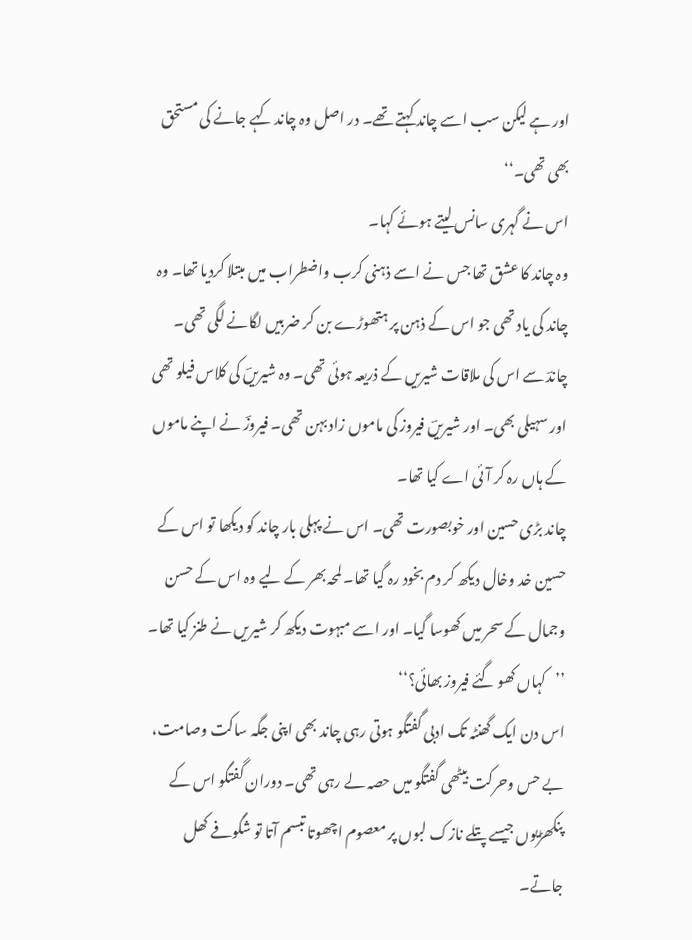اور ہے لیکن سب اسے چاند کہتے تھے۔ در اصل وہ چاند کہے جانے کی مستحق بھی تھی۔‘‘
اس نے گہری سانس لیتے ہوئے کہا۔
وہ چاند کا عشق تھا جس نے اسے ذہنی کرب واضطراب میں مبتلا کردیا تھا۔ وہ چاند کی یاد تھی جو اس کے ذہن پر ہتھوڑے بن کر ضربیں لگانے لگی تھی۔
چاندؔ سے اس کی ملاقات شیریں کے ذریعہ ہوئی تھی۔ وہ شیریںؔ کی کلاس فیلو تھی اور سہیلی بھی۔ اور شیریںؔ فیروز کی ماموں زاد بہن تھی۔ فیروزؔ نے اپنے ماموں کے ہاں رہ کر آئی اے کیا تھا۔
چاند بڑی حسین اور خوبصورت تھی۔ اس نے پہلی بار چاند کو دیکھا تو اس کے حسین خد وخال دیکھ کر دم بخود رہ گیا تھا۔ لمحہ بھر کے لیے وہ اس کے حسن وجمال کے سحر میں کھوسا گیا۔ اور اسے مبہوت دیکھ کر شیریں نے طنز کیا تھا۔
’’کہاں کھو گئے فیروز بھائی؟‘‘
اس دن ایک گھنٹہ تک ادبی گفتگو ہوتی رہی چاند بھی اپنی جگہ ساکت وصامت، بے حس وحرکت بیٹھی گفتگو میں حصہ لے رہی تھی۔ دوران گفتگو اس کے پنکھڑیوں جیسے پتلے نازک لبوں پر معصوم اچھوتا تبسم آتا تو شگوفے کھل جاتے۔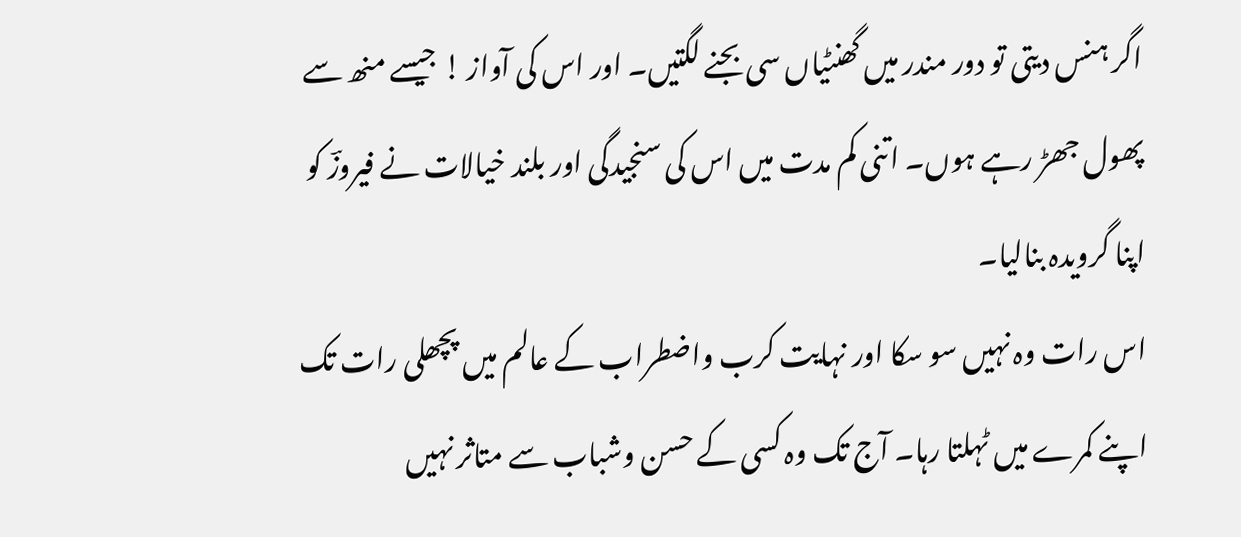اگر ہنس دیتی تو دور مندر میں گھنٹیاں سی بجنے لگتیں۔ اور اس کی آواز ! جیسے منھ سے پھول جھڑ رہے ہوں۔ اتنی کم مدت میں اس کی سنجیدگی اور بلند خیالات نے فیروزؔ کو اپنا گرویدہ بنالیا۔
اس رات وہ نہیں سو سکا اور نہایت کرب واضطراب کے عالم میں پچھلی رات تک اپنے کمرے میں ٹہلتا رہا۔ آج تک وہ کسی کے حسن وشباب سے متاثر نہیں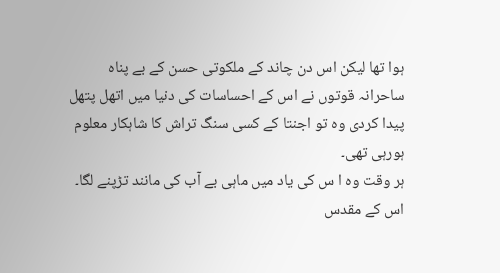ہوا تھا لیکن اس دن چاند کے ملکوتی حسن کے بے پناہ ساحرانہ قوتوں نے اس کے احساسات کی دنیا میں اتھل پتھل پیدا کردی وہ تو اجنتا کے کسی سنگ تراش کا شاہکار معلوم ہورہی تھی۔
ہر وقت وہ ا س کی یاد میں ماہی بے آب کی مانند تڑپنے لگا۔ اس کے مقدس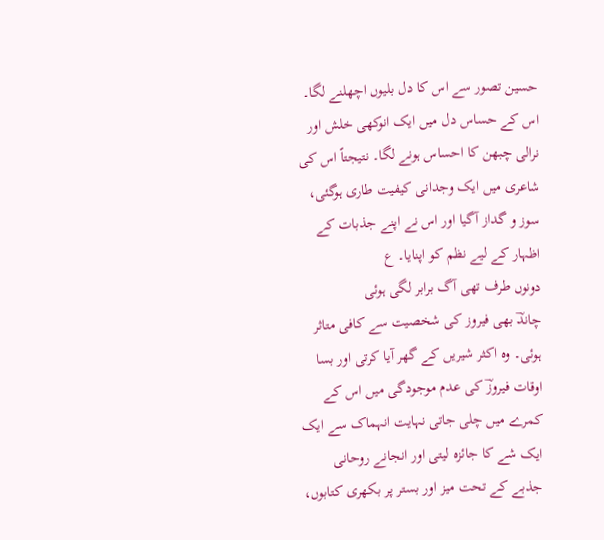حسین تصور سے اس کا دل بلیوں اچھلنے لگا۔ اس کے حساس دل میں ایک انوکھی خلش اور نرالی چبھن کا احساس ہونے لگا۔ نتیجتاً اس کی شاعری میں ایک وجدانی کیفیت طاری ہوگئی، سوز و گداز آگیا اور اس نے اپنے جذبات کے اظہار کے لیے نظم کو اپنایا۔ ع
دونوں طرف تھی آگ برابر لگی ہوئی
چاندؔ بھی فیروز کی شخصیت سے کافی متاثر ہوئی۔ وہ اکثر شیریں کے گھر آیا کرتی اور بسا اوقات فیروزؔ کی عدم موجودگی میں اس کے کمرے میں چلی جاتی نہایت انہماک سے ایک ایک شے کا جائزہ لیتی اور انجانے روحانی جذبے کے تحت میز اور بستر پر بکھری کتابوں،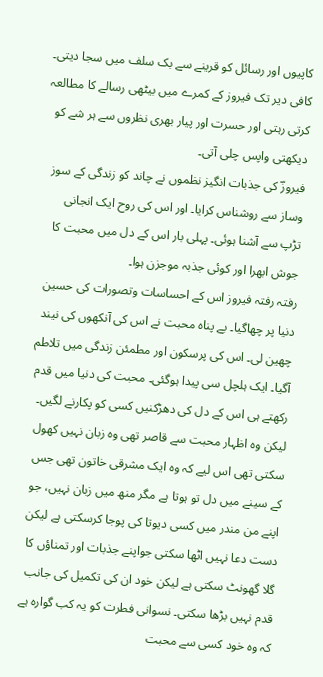کاپیوں اور رسائل کو قرینے سے بک سلف میں سجا دیتی۔ کافی دیر تک فیروز کے کمرے میں بیٹھی رسالے کا مطالعہ کرتی رہتی اور حسرت اور پیار بھری نظروں سے ہر شے کو دیکھتی واپس چلی آتی۔
فیروزؔ کی جذبات انگیز نظموں نے چاند کو زندگی کے سوز وساز سے روشناس کرایا۔ اور اس کی روح ایک انجانی تڑپ سے آشنا ہوئی۔ پہلی بار اس کے دل میں محبت کا جوش ابھرا اور کوئی جذبہ موجزن ہوا۔
رفتہ رفتہ فیروز اس کے احساسات وتصورات کی حسین دنیا پر چھاگیا۔ بے پناہ محبت نے اس کی آنکھوں کی نیند چھین لی۔ اس کی پرسکون اور مطمئن زندگی میں تلاطم آگیا۔ ایک ہلچل سی پیدا ہوگئی۔ محبت کی دنیا میں قدم رکھتے ہی اس کے دل کی دھڑکنیں کسی کو پکارنے لگیں۔
لیکن وہ اظہار محبت سے قاصر تھی وہ زبان نہیں کھول سکتی تھی اس لیے کہ وہ ایک مشرقی خاتون تھی جس کے سینے میں دل تو ہوتا ہے مگر منھ میں زبان نہیں، جو اپنے من مندر میں کسی دیوتا کی پوجا کرسکتی ہے لیکن دست دعا نہیں اٹھا سکتی جواپنے جذبات اور تمناؤں کا گلا گھونٹ سکتی ہے لیکن خود ان کی تکمیل کی جانب قدم نہیں بڑھا سکتی۔ نسوانی فطرت کو یہ کب گوارہ ہے کہ وہ خود کسی سے محبت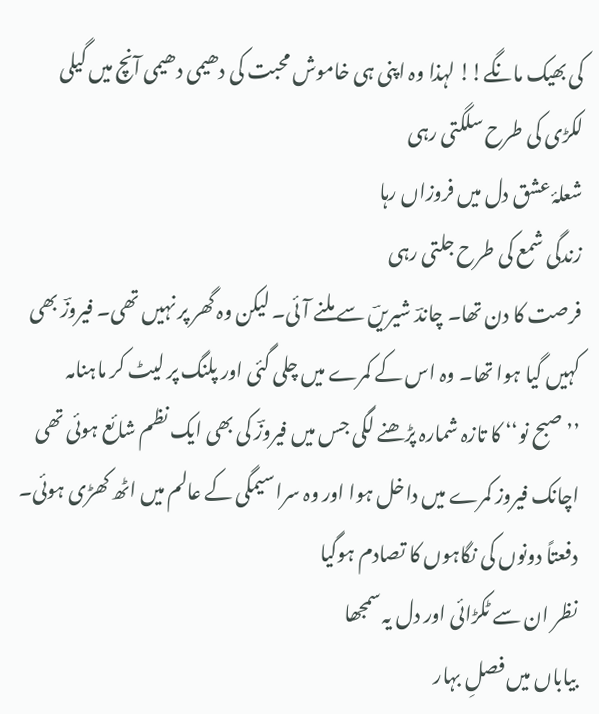کی بھیک مانگے!! لہذا وہ اپنی ہی خاموش محبت کی دھیمی دھیمی آنچ میں گیلی لکڑی کی طرح سلگتی رہی
شعلۂ عشق دل میں فروزاں رہا
زندگی شمع کی طرح جلتی رہی
فرصت کا دن تھا۔ چاندؔ شیریںؔ سے ملنے آئی۔ لیکن وہ گھر پر نہیں تھی۔ فیروزؔ بھی کہیں گیا ہوا تھا۔ وہ اس کے کمرے میں چلی گئی اور پلنگ پر لیٹ کر ماہنامہ ’’صبح نو‘‘ کا تازہ شمارہ پڑھنے لگی جس میں فیروزؔ کی بھی ایک نظم شائع ہوئی تھی اچانک فیروز کمرے میں داخل ہوا اور وہ سراسیمگی کے عالم میں اٹھ کھڑی ہوئی۔ دفعتاً دونوں کی نگاہوں کا تصادم ہوگیا
نظر ان سے ٹکڑائی اور دل یہ سمجھا
بیاباں میں فصلِ بہار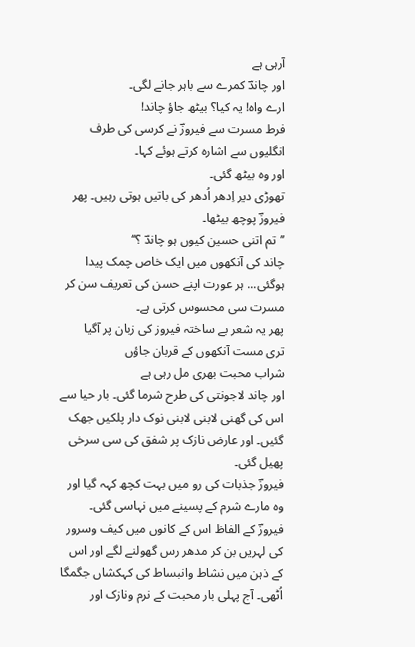آرہی ہے
اور چاندؔ کمرے سے باہر جانے لگی۔
ارے واہ! یہ کیا؟ بیٹھ جاؤ چاند!
فرط مسرت سے فیروزؔ نے کرسی کی طرف انگلیوں سے اشارہ کرتے ہوئے کہا۔
اور وہ بیٹھ گئی۔
تھوڑی دیر اِدھر اُدھر کی باتیں ہوتی رہیں۔ پھر فیروزؔ پوچھ بیٹھا۔
’’تم اتنی حسین کیوں ہو چاندؔ ؟‘‘
چاند کی آنکھوں میں ایک خاص چمک پیدا ہوگئی... ہر عورت اپنے حسن کی تعریف سن کر مسرت سی محسوس کرتی ہے۔
پھر یہ شعر بے ساختہ فیروز کی زبان پر آگیا
تری مست آنکھوں کے قربان جاؤں
شراب محبت بھری مل رہی ہے
اور چاند لاجونتی کی طرح شرما گئی۔ بار حیا سے اس کی گھنی لابنی لابنی نوک دار پلکیں جھک گئیں۔ اور عارض نازک پر شفق کی سی سرخی پھیل گئی۔
فیروزؔ جذبات کی رو میں بہت کچھ کہہ گیا اور وہ مارے شرم کے پسینے میں نہاسی گئی۔
فیروزؔ کے الفاظ اس کے کانوں میں کیف وسرور کی لہریں بن کر مدھر رس گھولنے لگے اور اس کے ذہن میں نشاط وانبساط کی کہکشاں جگمگا اُٹھی۔ آج پہلی بار محبت کے نرم ونازک اور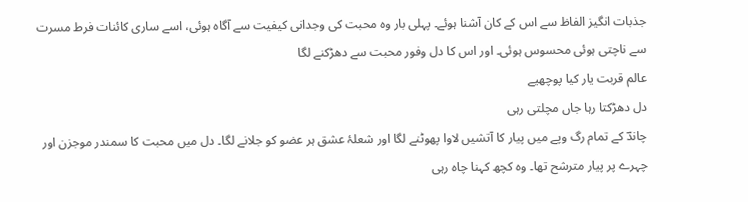جذبات انگیز الفاظ سے اس کے کان آشنا ہوئے۔ پہلی بار وہ محبت کی وجدانی کیفیت سے آگاہ ہوئی، اسے ساری کائنات فرط مسرت سے ناچتی ہوئی محسوس ہوئی۔ اور اس کا دل وفور محبت سے دھڑکنے لگا
عالم قربت یار کیا پوچھیے
دل دھڑکتا رہا جاں مچلتی رہی
چاندؔ کے تمام رگ وپے میں پیار کا آتشیں لاوا پھوٹنے لگا اور شعلۂ عشق ہر عضو کو جلانے لگا۔ دل میں محبت کا سمندر موجزن اور چہرے پر پیار مترشح تھا۔ وہ کچھ کہنا چاہ رہی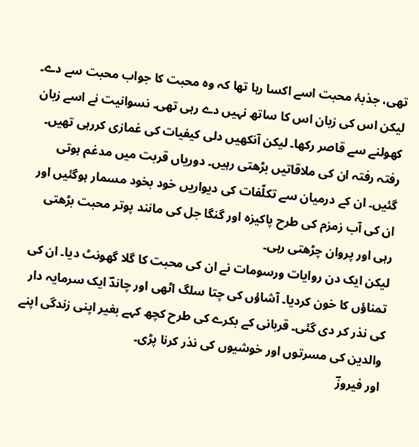تھی، جذبۂ محبت اسے اکسا رہا تھا کہ وہ محبت کا جواب محبت سے دے۔ لیکن اس کی زبان اس کا ساتھ نہیں دے رہی تھی۔ نسوانیت نے اسے زبان کھولنے سے قاصر رکھا۔ لیکن آنکھیں دلی کیفیات کی غمازی کررہی تھیں۔
رفتہ رفتہ ان کی ملاقاتیں بڑھتی رہیں۔ دوریاں قربت میں مدغم ہوتی گئیں۔ ان کے درمیان سے تکلّفات کی دیواریں خود بخود مسمار ہوگئیں اور ان کی آب زمزم کی طرح پاکیزہ اور گنگا جل کی مانند پوتر محبت بڑھتی رہی اور پروان چڑھتی رہی۔
لیکن ایک دن روایات ورسومات نے ان کی محبت کا گلا گھونٹ دیا۔ ان کی تمناؤں کا خون کردیا۔ آشاؤں کی چتا سلگ اٹھی اور چاندؔ ایک سرمایہ دار کی نذر کر دی گئی۔ قربانی کے بکرے کی طرح کچھ کہے بغیر اپنی زندگی اپنے والدین کی مسرتوں اور خوشیوں کی نذر کرنا پڑی۔
اور فیروزؔ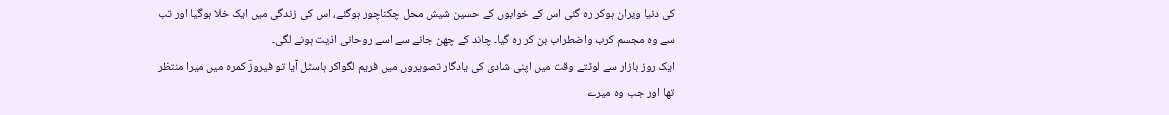کی دنیا ویران ہوکر رہ گئی اس کے خوابوں کے حسین شیش محل چکناچور ہوگئے، اس کی زندگی میں ایک خلا ہوگیا اور تب سے وہ مجسم کرب واضطراب بن کر رہ گیا۔ چاند کے چھن جانے سے اسے روحانی اذیت ہونے لگی۔
ایک روز بازار سے لوٹتے وقت میں اپنی شادی کی یادگار تصویروں میں فریم لگواکر ہاسٹل آیا تو فیروزؔ کمرہ میں میرا منتظر تھا اور جب وہ میرے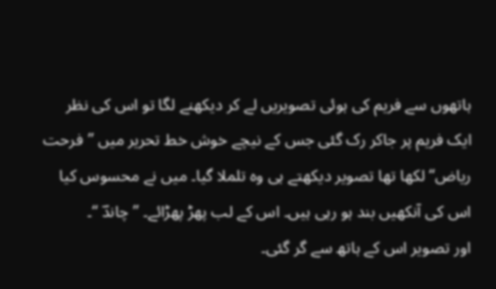ہاتھوں سے فریم کی ہوئی تصویریں لے کر دیکھنے لگا تو اس کی نظر ایک فریم پر جاکر رک گئی جس کے نیچے خوش خط تحریر میں ’’فرحت ریاض‘‘ لکھا تھا تصویر دیکھتے ہی وہ تلملا گیا۔ میں نے محسوس کیا اس کی آنکھیں بند ہو رہی ہیں۔ اس کے لب پھڑ پھڑائے۔ ’’چاندؔ ‘‘۔
اور تصویر اس کے ہاتھ سے گر گئی۔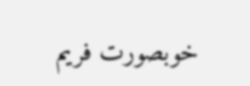خوبصورت فریم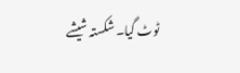ٹوٹ گیا۔ شکستہ شیشے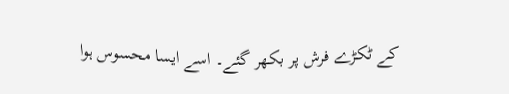کے ٹکڑے فرش پر بکھر گئے۔ اسے ایسا محسوس ہوا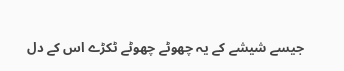جیسے شیشے کے یہ چھوٹے چھوٹے ٹکڑے اس کے دل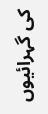کی گہرائیوں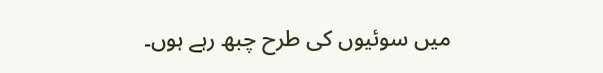میں سوئیوں کی طرح چبھ رہے ہوں۔